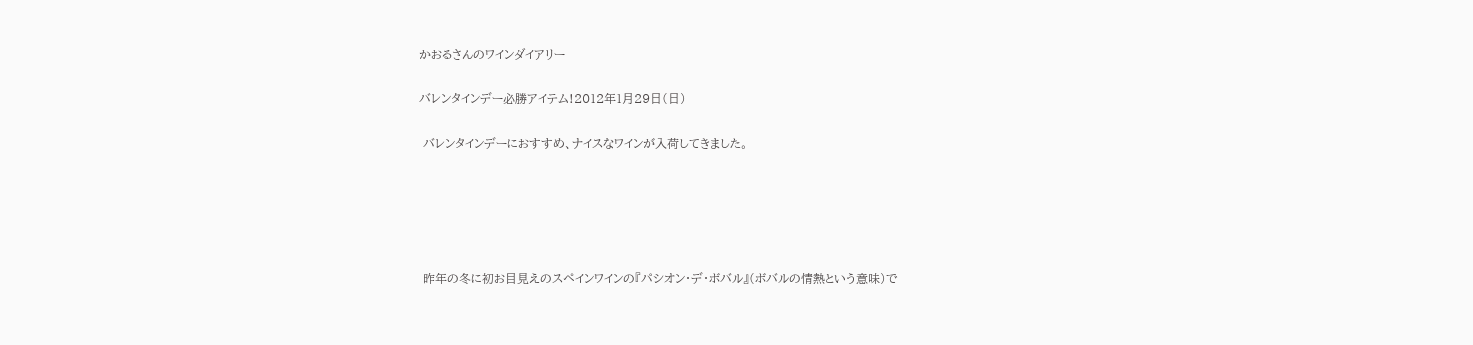かおるさんのワインダイアリー

バレンタインデー必勝アイテム!2012年1月29日(日)

 バレンタインデーにおすすめ、ナイスなワインが入荷してきました。





 昨年の冬に初お目見えのスペインワインの『パシオン・デ・ボバル』(ボバルの情熱という意味)で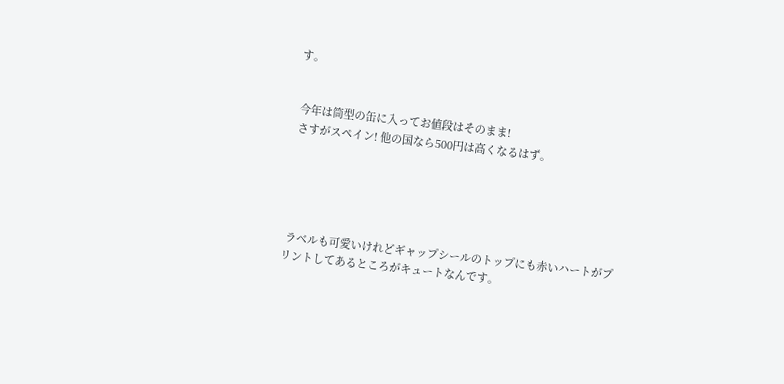す。


 今年は筒型の缶に入ってお値段はそのまま!
 さすがスペイン! 他の国なら500円は高くなるはず。





 ラベルも可愛いけれどギャップシールのトップにも赤いハートがプリントしてあるところがキュートなんです。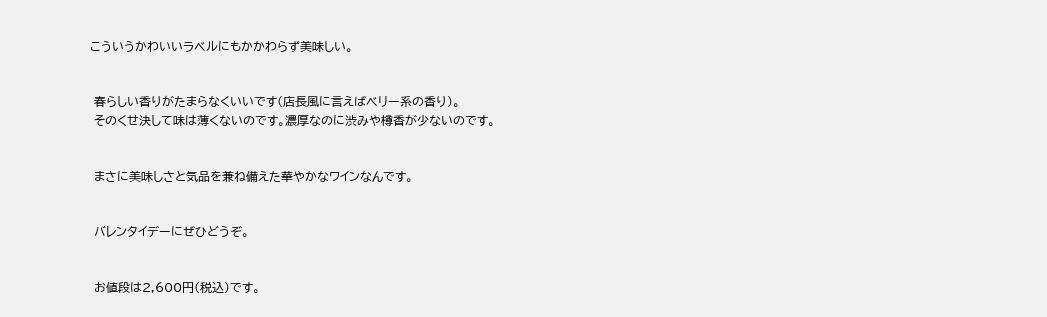こういうかわいいラベルにもかかわらず美味しい。


 春らしい香りがたまらなくいいです(店長風に言えばベリー系の香り)。
 そのくせ決して味は薄くないのです。濃厚なのに渋みや樽香が少ないのです。


 まさに美味しさと気品を兼ね備えた華やかなワインなんです。


 バレンタイデーにぜひどうぞ。


 お値段は2,600円(税込)です。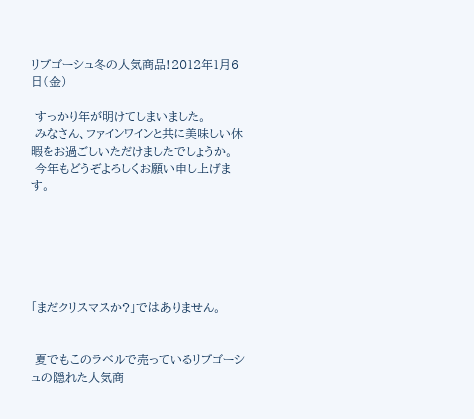リブゴーシュ冬の人気商品!2012年1月6日(金)

 すっかり年が明けてしまいました。
 みなさん、ファインワインと共に美味しい休暇をお過ごしいただけましたでしょうか。
 今年もどうぞよろしくお願い申し上げます。






「まだクリスマスか?」ではありません。


 夏でもこのラベルで売っているリブゴーシュの隠れた人気商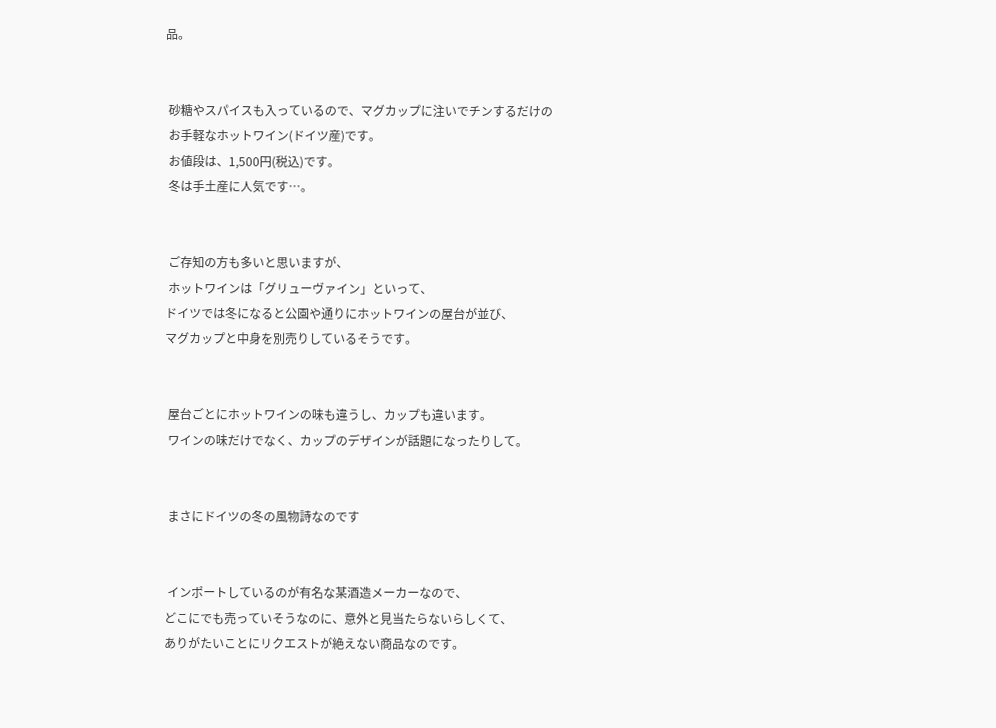品。


 砂糖やスパイスも入っているので、マグカップに注いでチンするだけの
 お手軽なホットワイン(ドイツ産)です。
 お値段は、1,500円(税込)です。
 冬は手土産に人気です…。


 ご存知の方も多いと思いますが、
 ホットワインは「グリューヴァイン」といって、
ドイツでは冬になると公園や通りにホットワインの屋台が並び、
マグカップと中身を別売りしているそうです。


 屋台ごとにホットワインの味も違うし、カップも違います。
 ワインの味だけでなく、カップのデザインが話題になったりして。


 まさにドイツの冬の風物詩なのです


 インポートしているのが有名な某酒造メーカーなので、
どこにでも売っていそうなのに、意外と見当たらないらしくて、
ありがたいことにリクエストが絶えない商品なのです。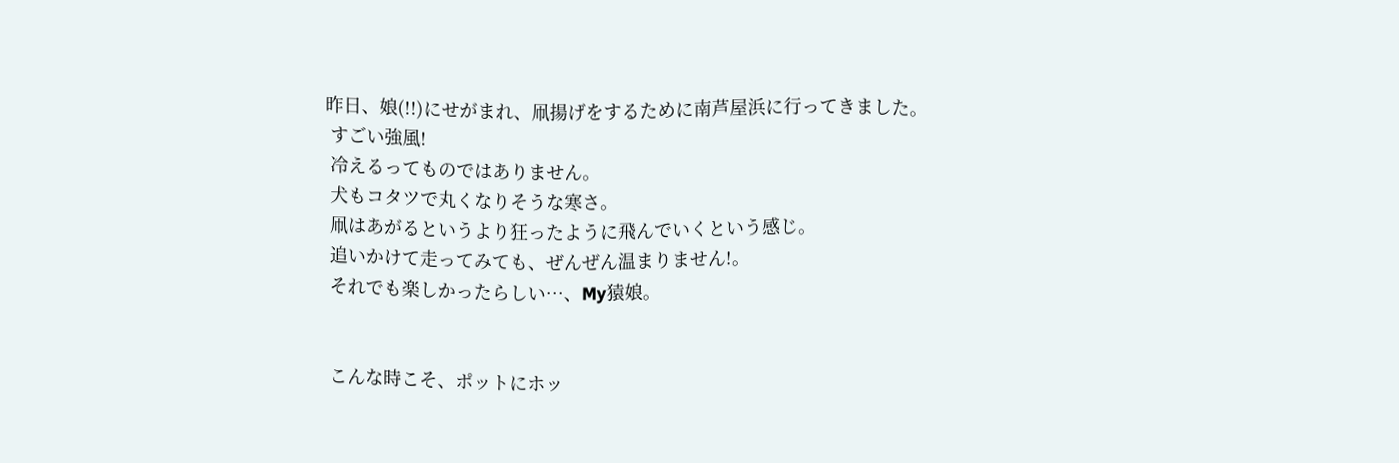昨日、娘(!!)にせがまれ、凧揚げをするために南芦屋浜に行ってきました。
 すごい強風!
 冷えるってものではありません。
 犬もコタツで丸くなりそうな寒さ。
 凧はあがるというより狂ったように飛んでいくという感じ。
 追いかけて走ってみても、ぜんぜん温まりません!。
 それでも楽しかったらしい…、My猿娘。


 こんな時こそ、ポットにホッ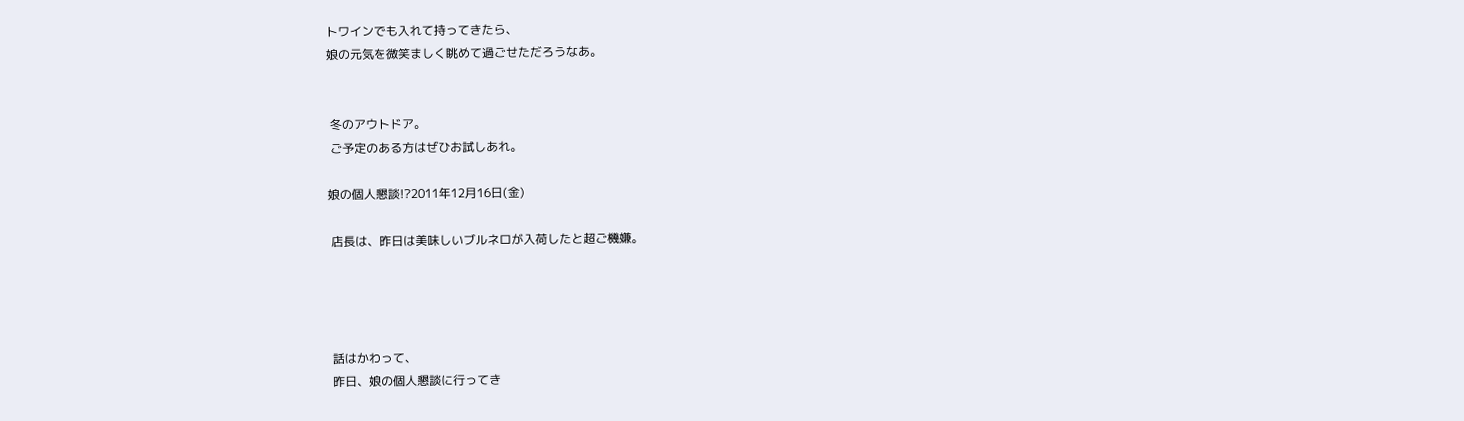トワインでも入れて持ってきたら、
娘の元気を微笑ましく眺めて過ごせただろうなあ。


 冬のアウトドア。
 ご予定のある方はぜひお試しあれ。

娘の個人懇談!?2011年12月16日(金)

 店長は、昨日は美味しいブルネロが入荷したと超ご機嫌。




 話はかわって、
 昨日、娘の個人懇談に行ってき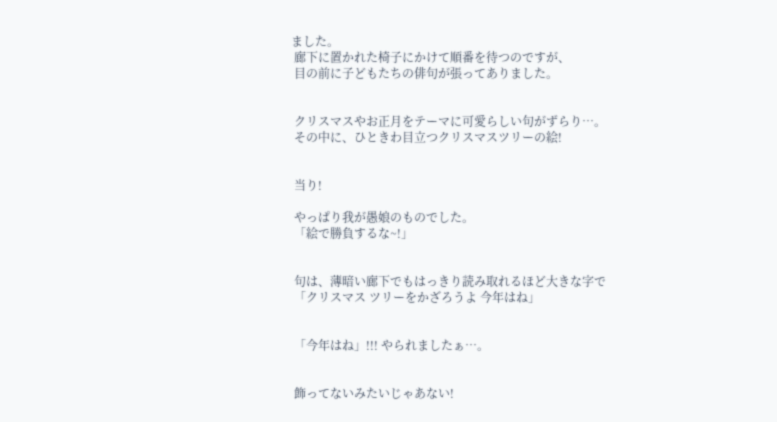ました。
 廊下に置かれた椅子にかけて順番を待つのですが、
 目の前に子どもたちの俳句が張ってありました。


 クリスマスやお正月をテーマに可愛らしい句がずらり…。
 その中に、ひときわ目立つクリスマスツリーの絵!


 当り!

 やっぱり我が愚娘のものでした。
 「絵で勝負するな~!」


 句は、薄暗い廊下でもはっきり読み取れるほど大きな字で
 「クリスマス ツリーをかざろうよ 今年はね」


 「今年はね」!!! やられましたぁ…。


 飾ってないみたいじゃあない!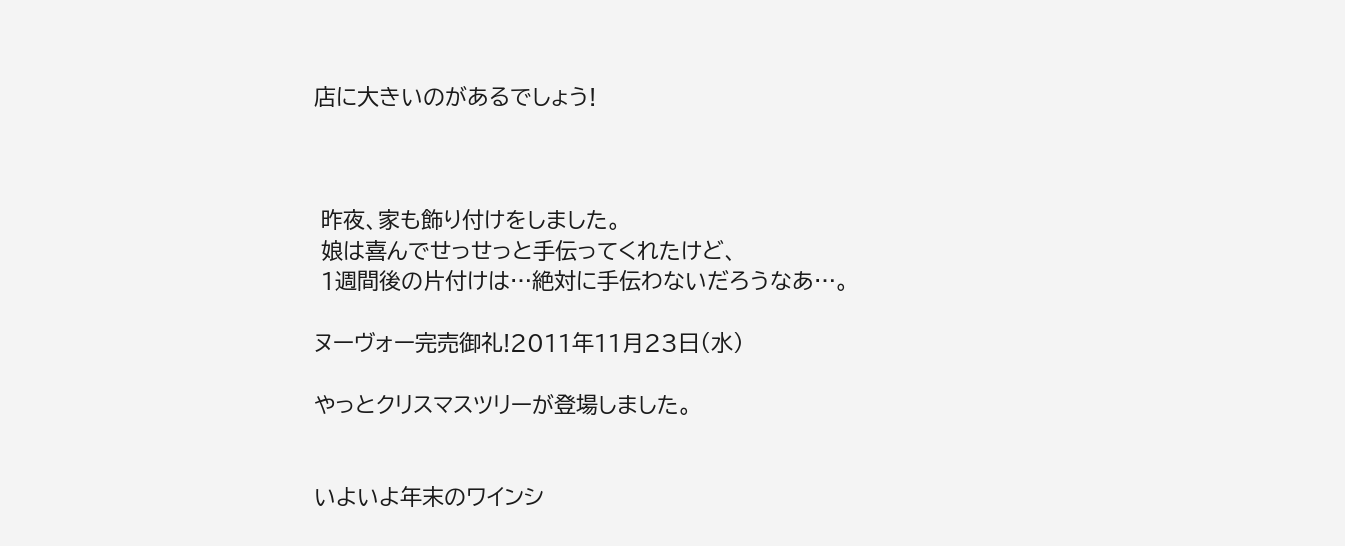店に大きいのがあるでしょう!



 昨夜、家も飾り付けをしました。
 娘は喜んでせっせっと手伝ってくれたけど、
 1週間後の片付けは…絶対に手伝わないだろうなあ…。

ヌーヴォー完売御礼!2011年11月23日(水)

やっとクリスマスツリーが登場しました。


いよいよ年末のワインシ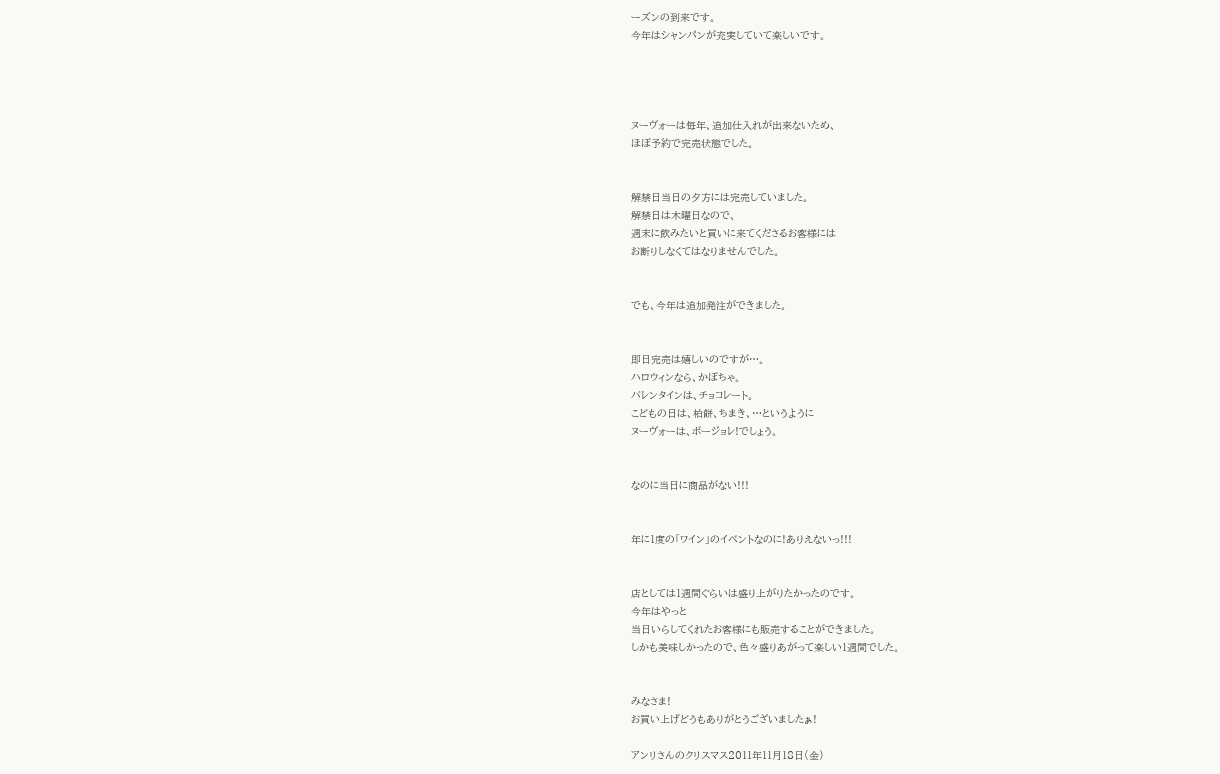ーズンの到来です。
今年はシャンパンが充実していて楽しいです。




ヌーヴォーは毎年、追加仕入れが出来ないため、
ほぼ予約で完売状態でした。


解禁日当日の夕方には完売していました。
解禁日は木曜日なので、
週末に飲みたいと買いに来てくださるお客様には
お断りしなくてはなりませんでした。


でも、今年は追加発注ができました。


即日完売は嬉しいのですが…。
ハロウィンなら、かぼちゃ。
バレンタインは、チョコレート。
こどもの日は、柏餅、ちまき、…というように
ヌーヴォーは、ボージョレ!でしょう。


なのに当日に商品がない!!!


年に1度の「ワイン」のイベントなのに!ありえないっ!!!


店としては1週間ぐらいは盛り上がりたかったのです。
今年はやっと
当日いらしてくれたお客様にも販売することができました。
しかも美味しかったので、色々盛りあがって楽しい1週間でした。


みなさま!
お買い上げどうもありがとうございましたぁ!

アンリさんのクリスマス2011年11月18日(金)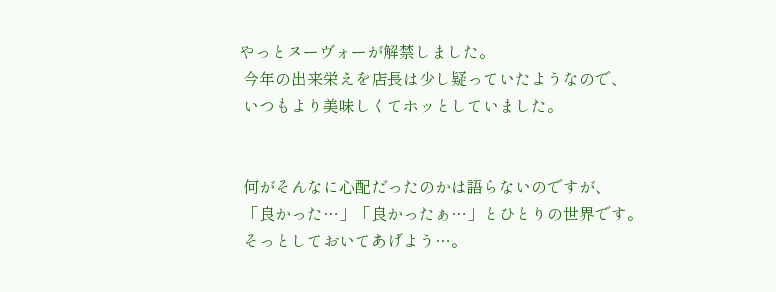やっとヌーヴォーが解禁しました。
 今年の出来栄えを店長は少し疑っていたようなので、
 いつもより美味しくてホッとしていました。


 何がそんなに心配だったのかは語らないのですが、
 「良かった…」「良かったぁ…」とひとりの世界です。
 そっとしておいてあげよう…。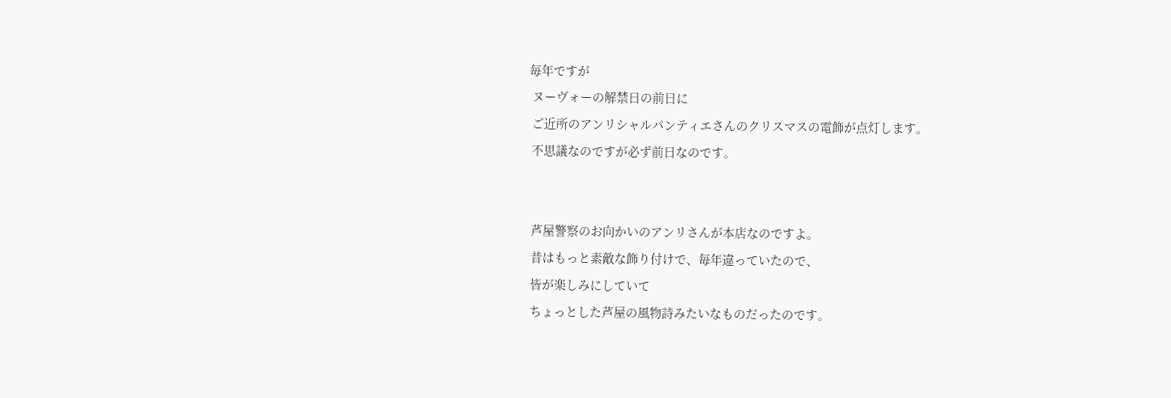毎年ですが
 ヌーヴォーの解禁日の前日に
 ご近所のアンリシャルパンティエさんのクリスマスの電飾が点灯します。
 不思議なのですが必ず前日なのです。


 芦屋警察のお向かいのアンリさんが本店なのですよ。
 昔はもっと素敵な飾り付けで、毎年違っていたので、
 皆が楽しみにしていて
 ちょっとした芦屋の風物詩みたいなものだったのです。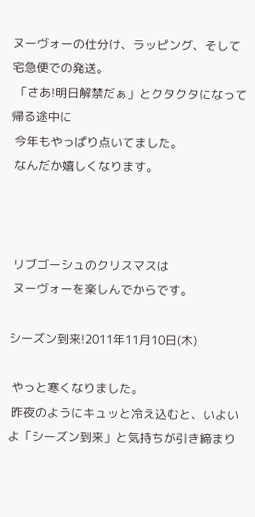ヌーヴォーの仕分け、ラッピング、そして宅急便での発送。
 「さあ!明日解禁だぁ」とクタクタになって帰る途中に
 今年もやっぱり点いてました。
 なんだか嬉しくなります。



 リブゴーシュのクリスマスは
 ヌーヴォーを楽しんでからです。

シーズン到来!2011年11月10日(木)

 やっと寒くなりました。
 昨夜のようにキュッと冷え込むと、いよいよ「シーズン到来」と気持ちが引き締まり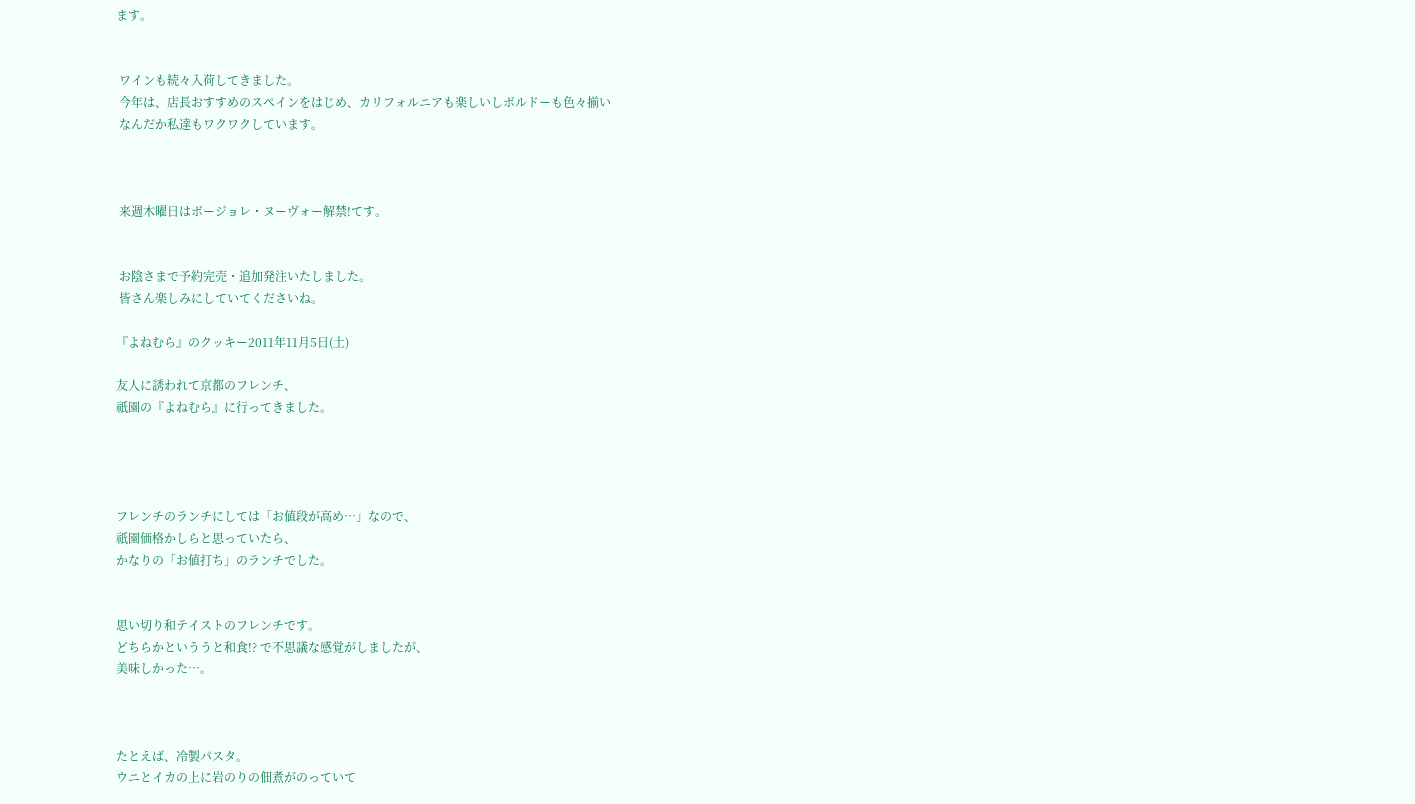ます。


 ワインも続々入荷してきました。
 今年は、店長おすすめのスペインをはじめ、カリフォルニアも楽しいしボルドーも色々揃い
 なんだか私達もワクワクしています。



 来週木曜日はボージョレ・ヌーヴォー解禁!てす。


 お陰さまで予約完売・追加発注いたしました。
 皆さん楽しみにしていてくださいね。

『よねむら』のクッキー2011年11月5日(土)

友人に誘われて京都のフレンチ、
祇園の『よねむら』に行ってきました。




フレンチのランチにしては「お値段が高め…」なので、
祇園価格かしらと思っていたら、
かなりの「お値打ち」のランチでした。


思い切り和テイストのフレンチです。
どちらかといううと和食!? で不思議な感覚がしましたが、
美味しかった…。



たとえば、冷製パスタ。
ウニとイカの上に岩のりの佃煮がのっていて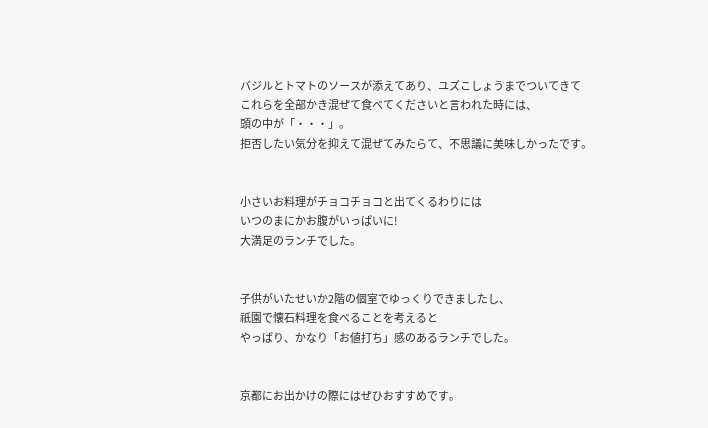バジルとトマトのソースが添えてあり、ユズこしょうまでついてきて
これらを全部かき混ぜて食べてくださいと言われた時には、
頭の中が「・・・」。
拒否したい気分を抑えて混ぜてみたらて、不思議に美味しかったです。


小さいお料理がチョコチョコと出てくるわりには
いつのまにかお腹がいっぱいに!
大満足のランチでした。


子供がいたせいか2階の個室でゆっくりできましたし、
祇園で懐石料理を食べることを考えると
やっぱり、かなり「お値打ち」感のあるランチでした。


京都にお出かけの際にはぜひおすすめです。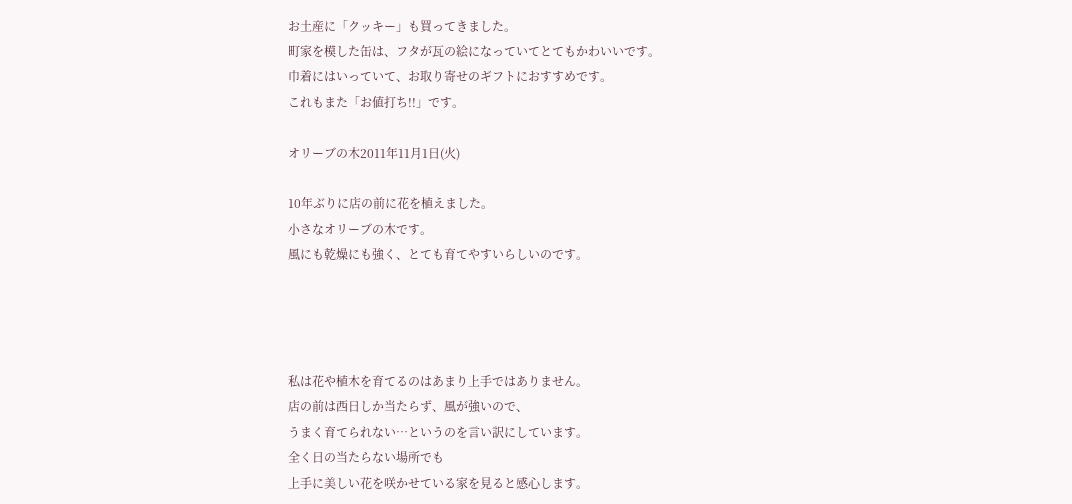お土産に「クッキー」も買ってきました。
町家を模した缶は、フタが瓦の絵になっていてとてもかわいいです。
巾着にはいっていて、お取り寄せのギフトにおすすめです。
これもまた「お値打ち!!」です。

オリーブの木2011年11月1日(火)

10年ぶりに店の前に花を植えました。
小さなオリーブの木です。
風にも乾燥にも強く、とても育てやすいらしいのです。




私は花や植木を育てるのはあまり上手ではありません。
店の前は西日しか当たらず、風が強いので、
うまく育てられない…というのを言い訳にしています。
全く日の当たらない場所でも
上手に美しい花を咲かせている家を見ると感心します。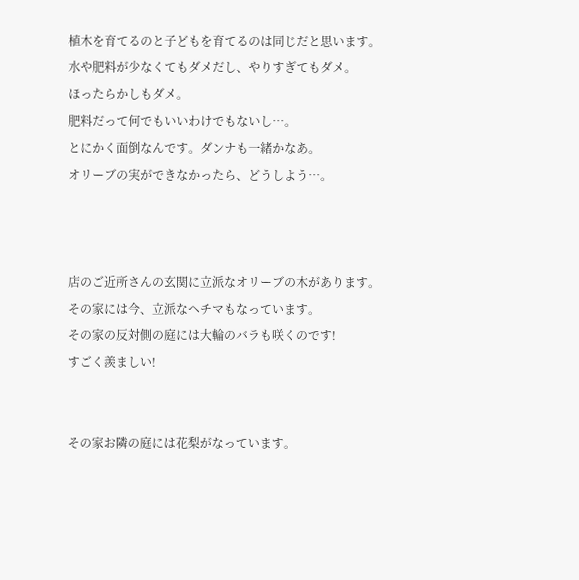植木を育てるのと子どもを育てるのは同じだと思います。
水や肥料が少なくてもダメだし、やりすぎてもダメ。
ほったらかしもダメ。
肥料だって何でもいいわけでもないし…。
とにかく面倒なんです。ダンナも一緒かなあ。
オリーブの実ができなかったら、どうしよう…。



店のご近所さんの玄関に立派なオリーブの木があります。
その家には今、立派なヘチマもなっています。
その家の反対側の庭には大輪のバラも咲くのです!
すごく羨ましい!


その家お隣の庭には花梨がなっています。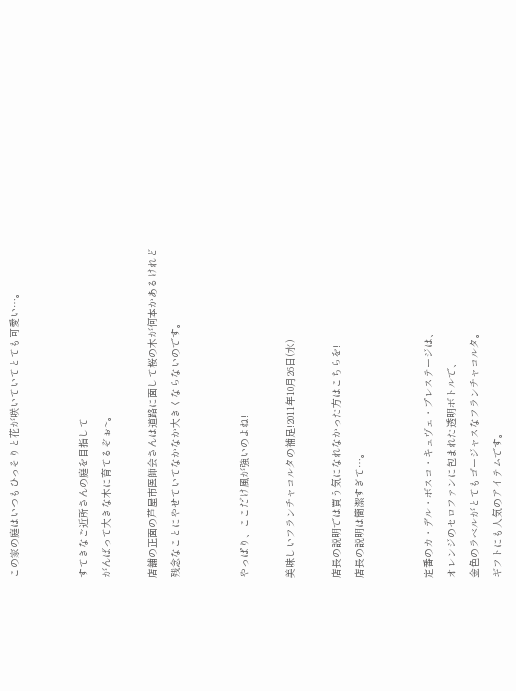この家の庭はいつもひっそりと花が咲いていてとても可愛い…。


すてきなご近所さんの庭を目指して
がんばって大きな木に育てるぞぉ~。

店舗の正面の芦屋市医師会さんは道路に面して桜の木が何本かあるけれど
残念なことにやせていてなかなか大きくならないのです。


やっぱり、ここだけ風が強いのよね!

美味しいフランチャコルタの補足!2011年10月26日(水)

店長の説明では買う気になれなかった方はこちらを!
店長の説明は簡潔すぎて…。


定番のカ・デル・ボスコ・キュヴェ・プレステージは、
オレンジのセロファンに包まれた透明ボトルで、
金色のラベルがとてもゴージャスなフランチャコルタ。
ギフトにも人気のアイテムです。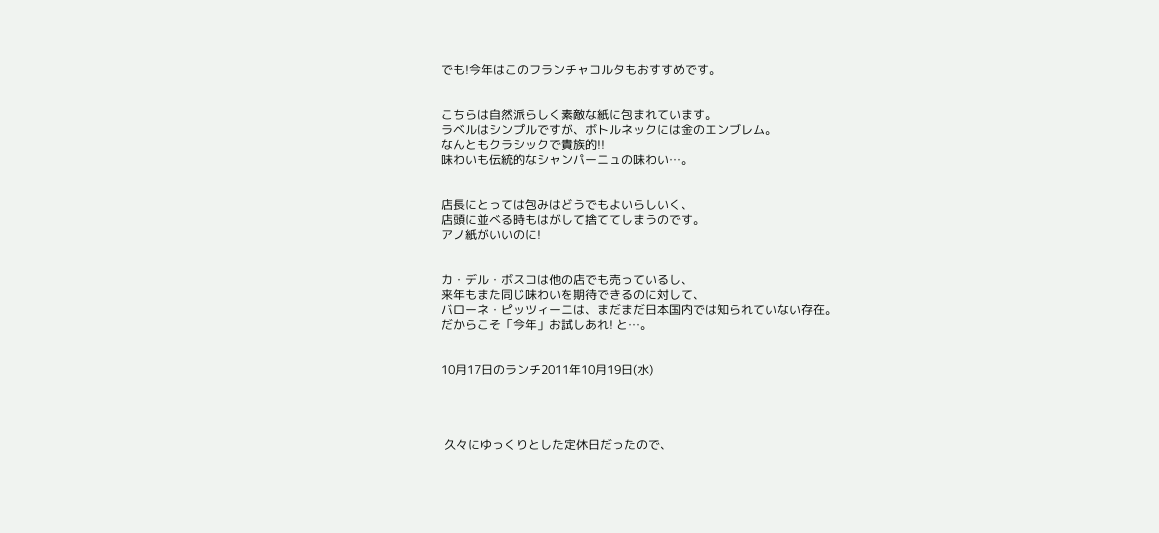でも!今年はこのフランチャコルタもおすすめです。


こちらは自然派らしく素敵な紙に包まれています。
ラベルはシンプルですが、ボトルネックには金のエンブレム。
なんともクラシックで貴族的!!
味わいも伝統的なシャンパーニュの味わい…。


店長にとっては包みはどうでもよいらしいく、
店頭に並べる時もはがして捨ててしまうのです。
アノ紙がいいのに!


カ・デル・ボスコは他の店でも売っているし、
来年もまた同じ味わいを期待できるのに対して、
バローネ・ピッツィーニは、まだまだ日本国内では知られていない存在。
だからこそ「今年」お試しあれ! と…。


10月17日のランチ2011年10月19日(水)




 久々にゆっくりとした定休日だったので、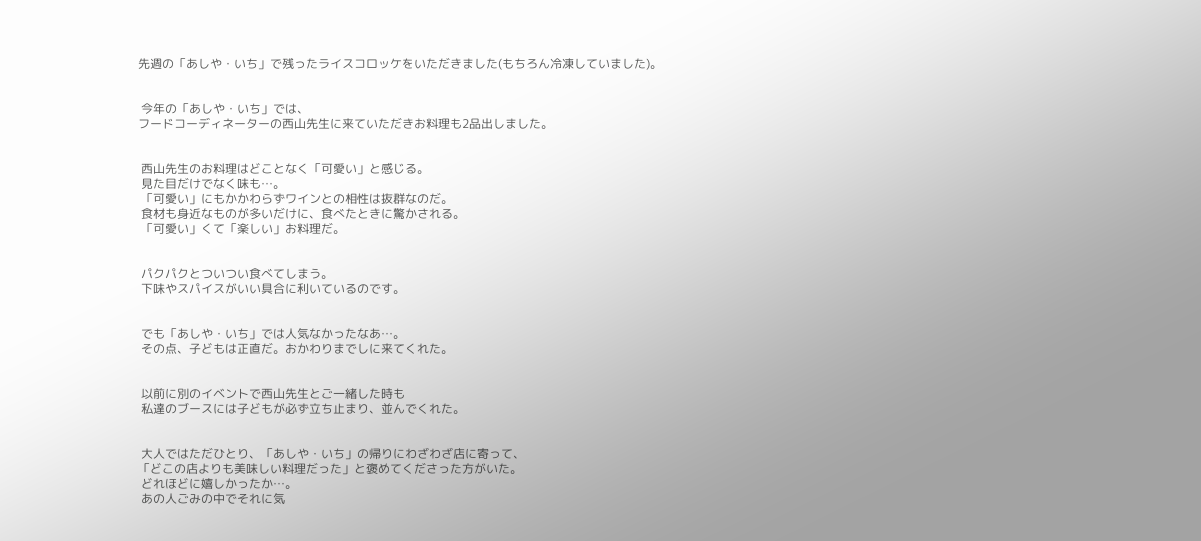先週の「あしや・いち」で残ったライスコロッケをいただきました(もちろん冷凍していました)。


 今年の「あしや・いち」では、
フードコーディネーターの西山先生に来ていただきお料理も2品出しました。


 西山先生のお料理はどことなく「可愛い」と感じる。
 見た目だけでなく味も…。
 「可愛い」にもかかわらずワインとの相性は抜群なのだ。
 食材も身近なものが多いだけに、食べたときに驚かされる。
 「可愛い」くて「楽しい」お料理だ。


 パクパクとついつい食べてしまう。
 下味やスパイスがいい具合に利いているのです。


 でも「あしや・いち」では人気なかったなあ…。
 その点、子どもは正直だ。おかわりまでしに来てくれた。


 以前に別のイベントで西山先生とご一緒した時も
 私達のブースには子どもが必ず立ち止まり、並んでくれた。


 大人ではただひとり、「あしや・いち」の帰りにわざわざ店に寄って、
「どこの店よりも美味しい料理だった」と褒めてくださった方がいた。
 どれほどに嬉しかったか…。
 あの人ごみの中でそれに気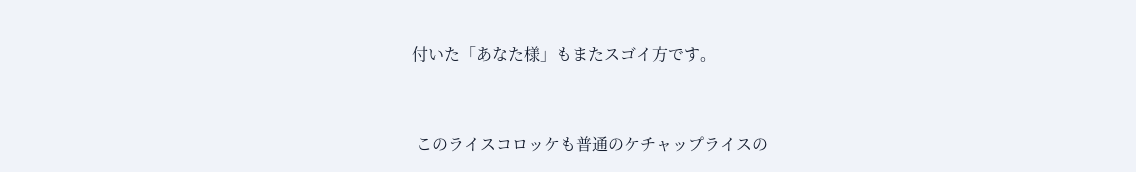付いた「あなた様」もまたスゴイ方です。


 このライスコロッケも普通のケチャップライスの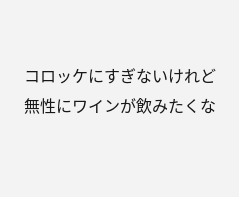コロッケにすぎないけれど
無性にワインが飲みたくな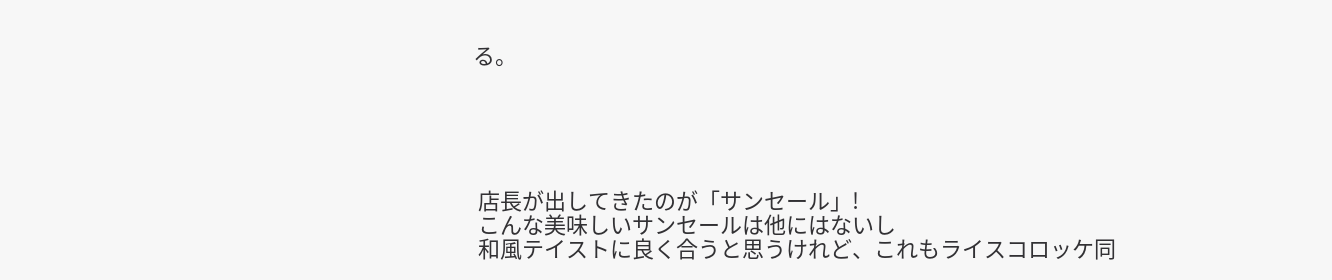る。





 店長が出してきたのが「サンセール」!
 こんな美味しいサンセールは他にはないし
 和風テイストに良く合うと思うけれど、これもライスコロッケ同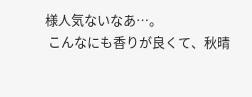様人気ないなあ…。
 こんなにも香りが良くて、秋晴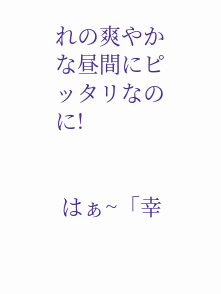れの爽やかな昼間にピッタリなのに!


 はぁ~「幸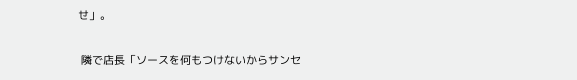せ」。


 隣で店長「ソースを何もつけないからサンセ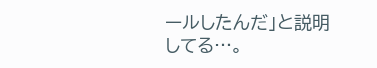ールしたんだ」と説明してる…。